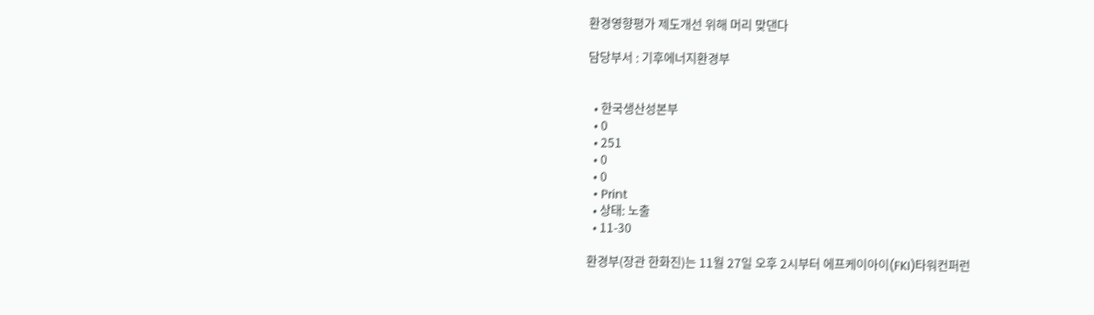환경영향평가 제도개선 위해 머리 맞댄다

담당부서 : 기후에너지환경부


  • 한국생산성본부
  • 0
  • 251
  • 0
  • 0
  • Print
  • 상태: 노출
  • 11-30

환경부(장관 한화진)는 11월 27일 오후 2시부터 에프케이아이(FKI)타워컨퍼런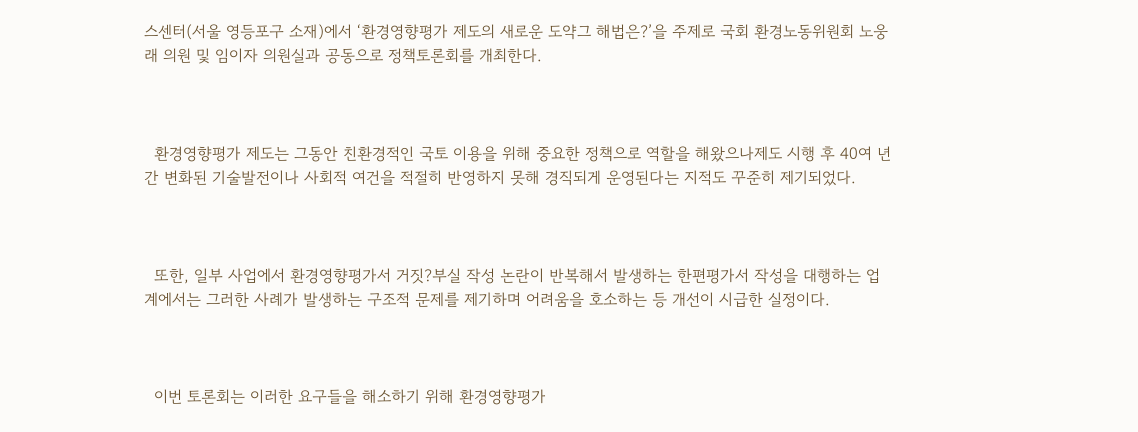스센터(서울 영등포구 소재)에서 ‘환경영향평가 제도의 새로운 도약그 해법은?’을 주제로 국회 환경노동위원회 노웅래 의원 및 임이자 의원실과 공동으로 정책토론회를 개최한다.



  환경영향평가 제도는 그동안 친환경적인 국토 이용을 위해 중요한 정책으로 역할을 해왔으나제도 시행 후 40여 년간 변화된 기술발전이나 사회적 여건을 적절히 반영하지 못해 경직되게 운영된다는 지적도 꾸준히 제기되었다.



  또한, 일부 사업에서 환경영향평가서 거짓?부실 작성 논란이 반복해서 발생하는 한편평가서 작성을 대행하는 업계에서는 그러한 사례가 발생하는 구조적 문제를 제기하며 어려움을 호소하는 등 개선이 시급한 실정이다.



  이번 토론회는 이러한 요구들을 해소하기 위해 환경영향평가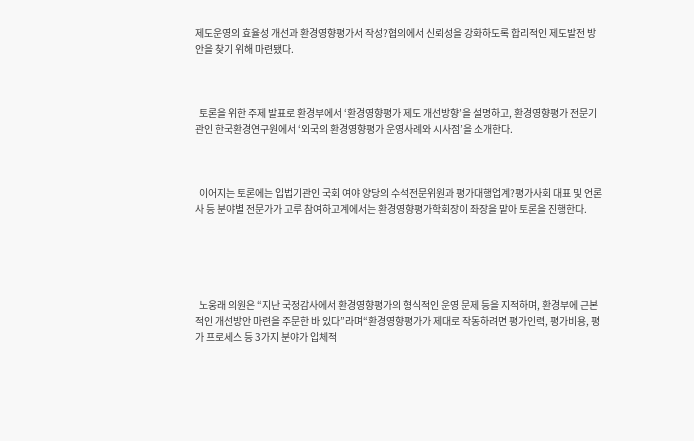제도운영의 효율성 개선과 환경영향평가서 작성?협의에서 신뢰성을 강화하도록 합리적인 제도발전 방안을 찾기 위해 마련됐다.



  토론을 위한 주제 발표로 환경부에서 ‘환경영향평가 제도 개선방향’을 설명하고, 환경영향평가 전문기관인 한국환경연구원에서 ‘외국의 환경영향평가 운영사례와 시사점’을 소개한다.



  이어지는 토론에는 입법기관인 국회 여야 양당의 수석전문위원과 평가대행업계?평가사회 대표 및 언론사 등 분야별 전문가가 고루 참여하고계에서는 환경영향평가학회장이 좌장을 맡아 토론을 진행한다.





  노웅래 의원은 “지난 국정감사에서 환경영향평가의 형식적인 운영 문제 등을 지적하며, 환경부에 근본적인 개선방안 마련을 주문한 바 있다”라며“환경영향평가가 제대로 작동하려면 평가인력, 평가비용, 평가 프로세스 등 3가지 분야가 입체적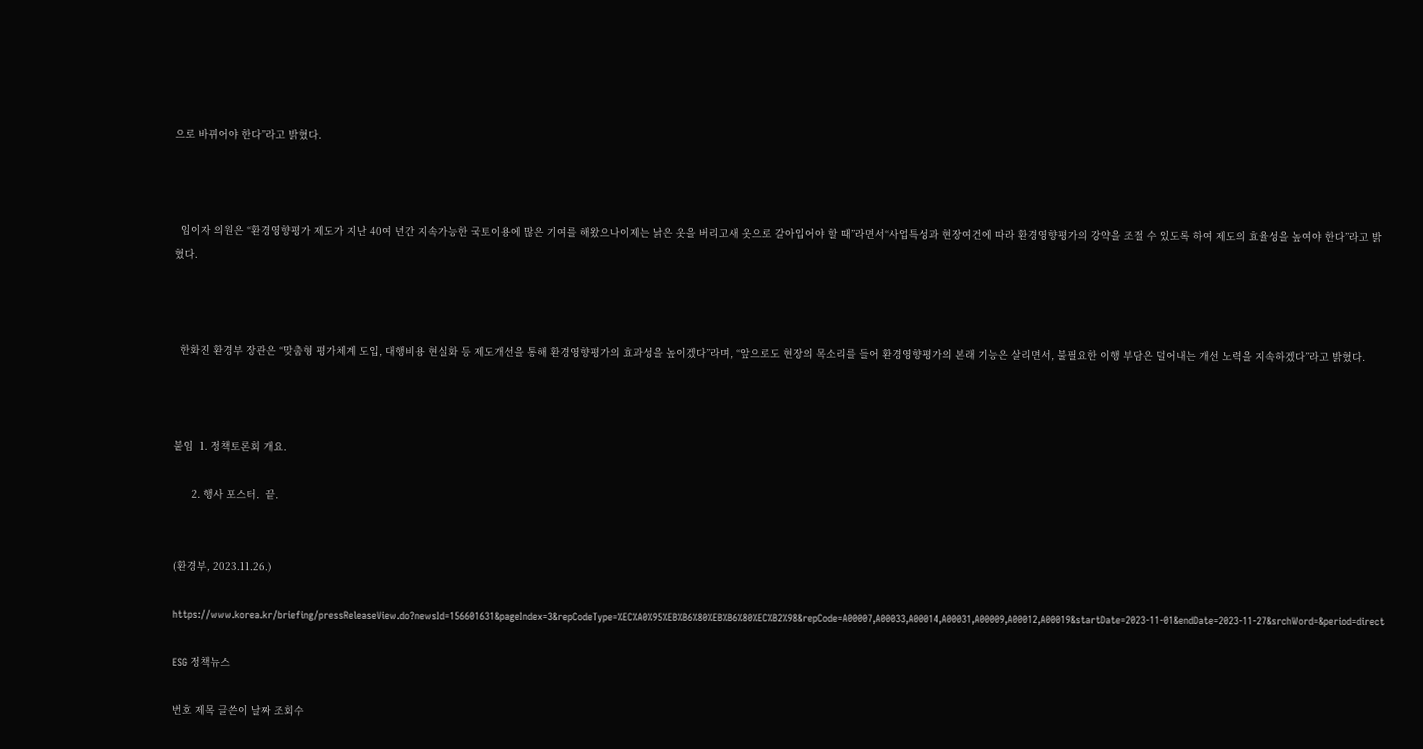으로 바뀌어야 한다”라고 밝혔다.



  임이자 의원은 “환경영향평가 제도가 지난 40여 년간 지속가능한 국토이용에 많은 기여를 해왔으나이제는 낡은 옷을 버리고새 옷으로 갈아입어야 할 때”라면서“사업특성과 현장여건에 따라 환경영향평가의 강약을 조절 수 있도록 하여 제도의 효율성을 높여야 한다”라고 밝혔다.



  한화진 환경부 장관은 “맞춤형 평가체계 도입, 대행비용 현실화 등 제도개선을 통해 환경영향평가의 효과성을 높이겠다”라며, “앞으로도 현장의 목소리를 들어 환경영향평가의 본래 기능은 살리면서, 불필요한 이행 부담은 덜어내는 개선 노력을 지속하겠다”라고 밝혔다.



붙임  1. 정책토론회 개요.

      2. 행사 포스터.  끝.


(환경부, 2023.11.26.)

https://www.korea.kr/briefing/pressReleaseView.do?newsId=156601631&pageIndex=3&repCodeType=%EC%A0%95%EB%B6%80%EB%B6%80%EC%B2%98&repCode=A00007,A00033,A00014,A00031,A00009,A00012,A00019&startDate=2023-11-01&endDate=2023-11-27&srchWord=&period=direct

ESG 정책뉴스

번호 제목 글쓴이 날짜 조회수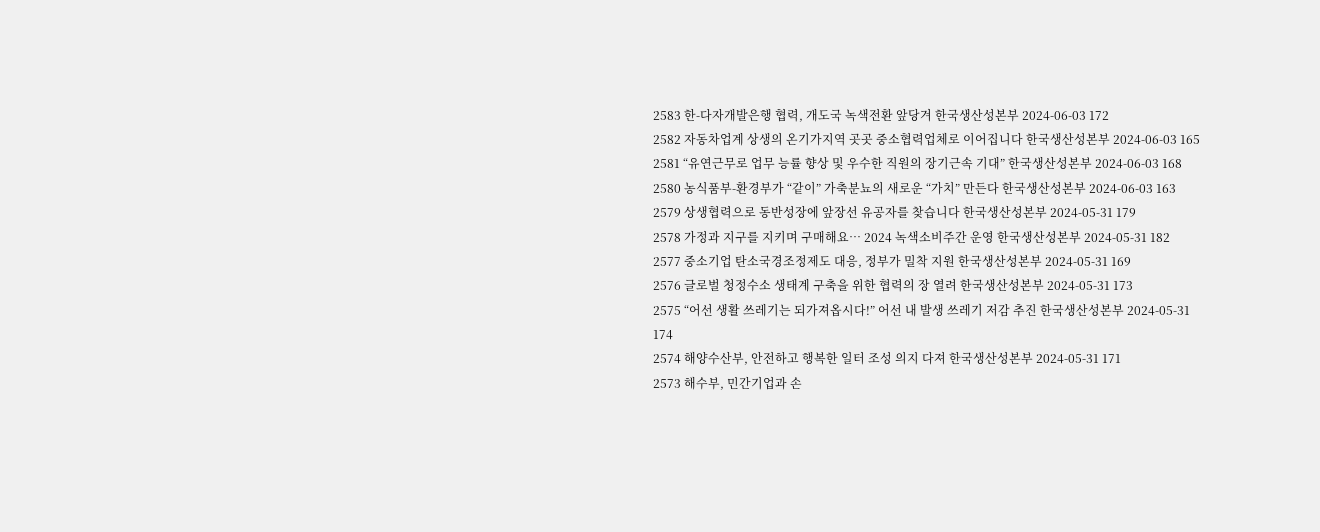2583 한-다자개발은행 협력, 개도국 녹색전환 앞당겨 한국생산성본부 2024-06-03 172
2582 자동차업계 상생의 온기가지역 곳곳 중소협력업체로 이어집니다 한국생산성본부 2024-06-03 165
2581 “유연근무로 업무 능률 향상 및 우수한 직원의 장기근속 기대” 한국생산성본부 2024-06-03 168
2580 농식품부-환경부가 “같이” 가축분뇨의 새로운 “가치” 만든다 한국생산성본부 2024-06-03 163
2579 상생협력으로 동반성장에 앞장선 유공자를 찾습니다 한국생산성본부 2024-05-31 179
2578 가정과 지구를 지키며 구매해요… 2024 녹색소비주간 운영 한국생산성본부 2024-05-31 182
2577 중소기업 탄소국경조정제도 대응, 정부가 밀착 지원 한국생산성본부 2024-05-31 169
2576 글로벌 청정수소 생태계 구축을 위한 협력의 장 열려 한국생산성본부 2024-05-31 173
2575 “어선 생활 쓰레기는 되가져옵시다!” 어선 내 발생 쓰레기 저감 추진 한국생산성본부 2024-05-31 174
2574 해양수산부, 안전하고 행복한 일터 조성 의지 다져 한국생산성본부 2024-05-31 171
2573 해수부, 민간기업과 손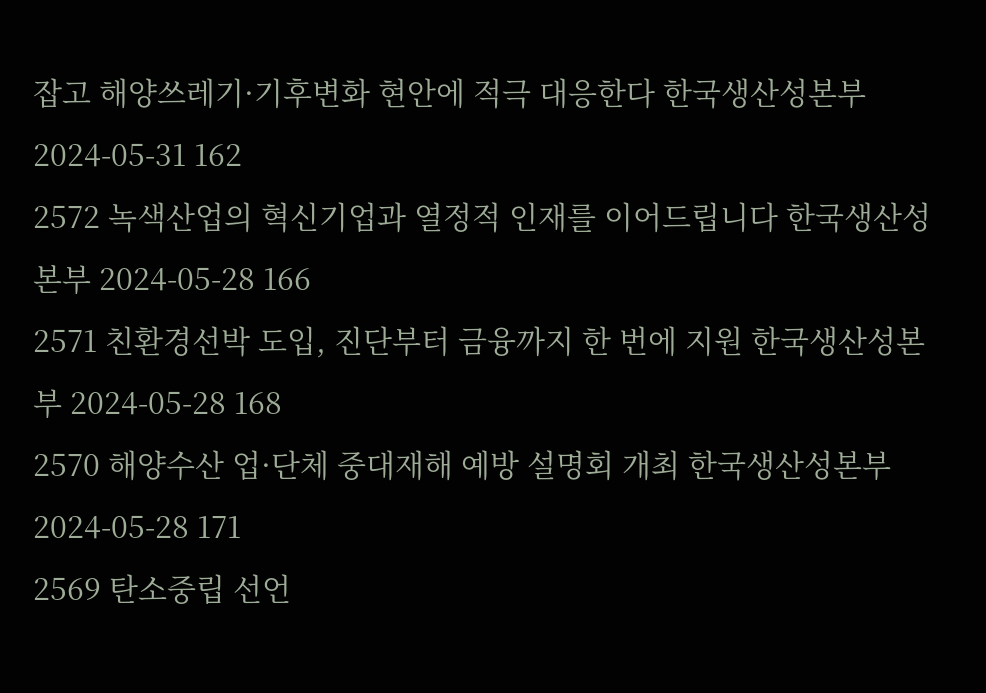잡고 해양쓰레기·기후변화 현안에 적극 대응한다 한국생산성본부 2024-05-31 162
2572 녹색산업의 혁신기업과 열정적 인재를 이어드립니다 한국생산성본부 2024-05-28 166
2571 친환경선박 도입, 진단부터 금융까지 한 번에 지원 한국생산성본부 2024-05-28 168
2570 해양수산 업·단체 중대재해 예방 설명회 개최 한국생산성본부 2024-05-28 171
2569 탄소중립 선언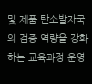및 제품 탄소발자국의 검증 역량을 강화하는 교육과정 운영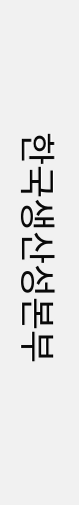한국생산성본부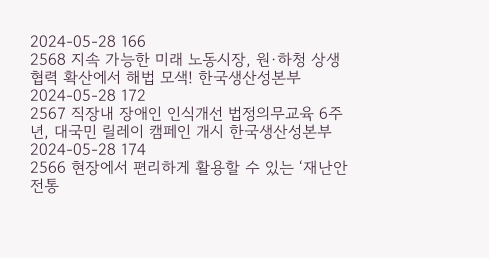2024-05-28 166
2568 지속 가능한 미래 노동시장, 원·하청 상생협력 확산에서 해법 모색! 한국생산성본부 2024-05-28 172
2567 직장내 장애인 인식개선 법정의무교육 6주년, 대국민 릴레이 캠페인 개시 한국생산성본부 2024-05-28 174
2566 현장에서 편리하게 활용할 수 있는 ‘재난안전통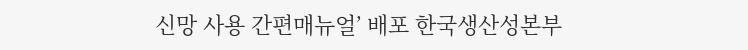신망 사용 간편매뉴얼’ 배포 한국생산성본부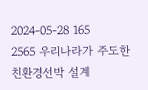2024-05-28 165
2565 우리나라가 주도한 친환경선박 설계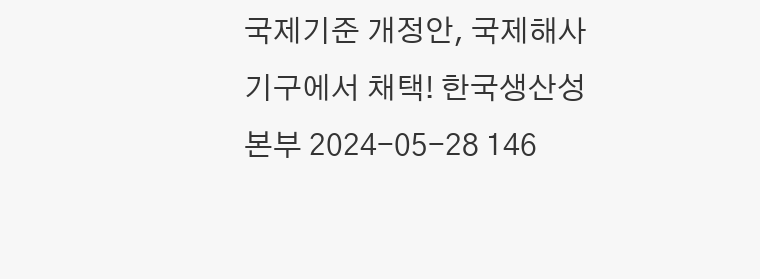국제기준 개정안, 국제해사기구에서 채택! 한국생산성본부 2024-05-28 146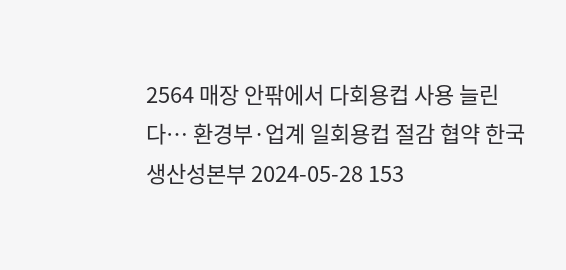2564 매장 안팎에서 다회용컵 사용 늘린다… 환경부·업계 일회용컵 절감 협약 한국생산성본부 2024-05-28 153